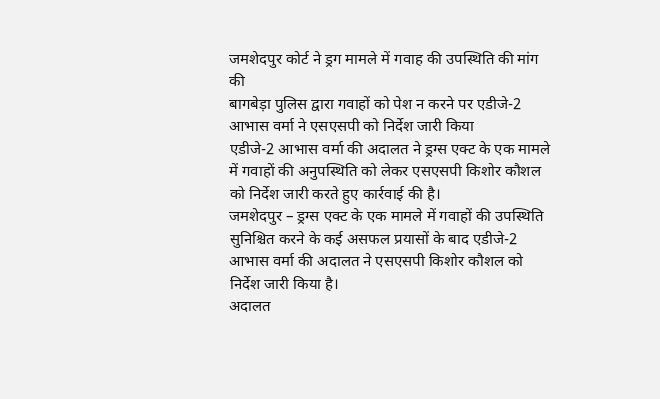जमशेदपुर कोर्ट ने ड्रग मामले में गवाह की उपस्थिति की मांग की
बागबेड़ा पुलिस द्वारा गवाहों को पेश न करने पर एडीजे-2 आभास वर्मा ने एसएसपी को निर्देश जारी किया
एडीजे-2 आभास वर्मा की अदालत ने ड्रग्स एक्ट के एक मामले में गवाहों की अनुपस्थिति को लेकर एसएसपी किशोर कौशल को निर्देश जारी करते हुए कार्रवाई की है।
जमशेदपुर – ड्रग्स एक्ट के एक मामले में गवाहों की उपस्थिति सुनिश्चित करने के कई असफल प्रयासों के बाद एडीजे-2 आभास वर्मा की अदालत ने एसएसपी किशोर कौशल को निर्देश जारी किया है।
अदालत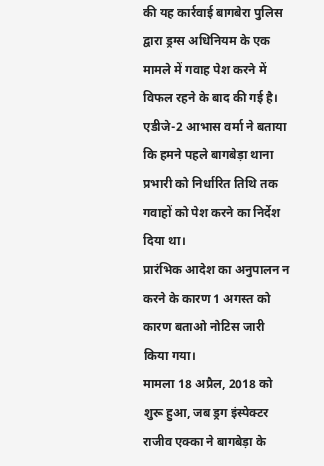की यह कार्रवाई बागबेरा पुलिस द्वारा ड्रग्स अधिनियम के एक मामले में गवाह पेश करने में विफल रहने के बाद की गई है।
एडीजे-2 आभास वर्मा ने बताया कि हमने पहले बागबेड़ा थाना प्रभारी को निर्धारित तिथि तक गवाहों को पेश करने का निर्देश दिया था।
प्रारंभिक आदेश का अनुपालन न करने के कारण 1 अगस्त को कारण बताओ नोटिस जारी किया गया।
मामला 18 अप्रैल, 2018 को शुरू हुआ, जब ड्रग इंस्पेक्टर राजीव एक्का ने बागबेड़ा के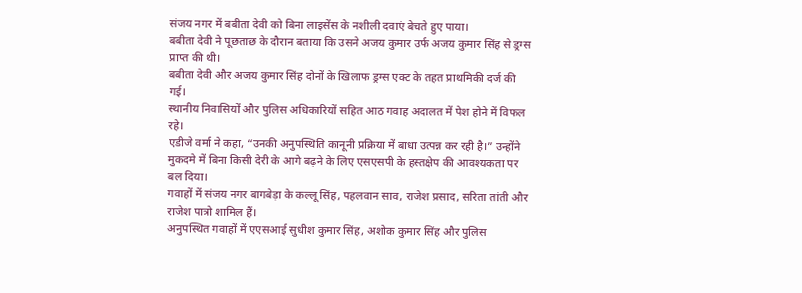संजय नगर में बबीता देवी को बिना लाइसेंस के नशीली दवाएं बेचते हुए पाया।
बबीता देवी ने पूछताछ के दौरान बताया कि उसने अजय कुमार उर्फ अजय कुमार सिंह से ड्रग्स प्राप्त की थी।
बबीता देवी और अजय कुमार सिंह दोनों के खिलाफ ड्रग्स एक्ट के तहत प्राथमिकी दर्ज की गई।
स्थानीय निवासियों और पुलिस अधिकारियों सहित आठ गवाह अदालत में पेश होने में विफल रहे।
एडीजे वर्मा ने कहा, “उनकी अनुपस्थिति कानूनी प्रक्रिया में बाधा उत्पन्न कर रही है।” उन्होंने मुकदमे में बिना किसी देरी के आगे बढ़ने के लिए एसएसपी के हस्तक्षेप की आवश्यकता पर बल दिया।
गवाहों में संजय नगर बागबेड़ा के कल्लू सिंह, पहलवान साव, राजेश प्रसाद, सरिता तांती और राजेश पात्रो शामिल हैं।
अनुपस्थित गवाहों में एएसआई सुधीश कुमार सिंह, अशोक कुमार सिंह और पुलिस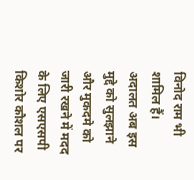विनोद राम भी शामिल हैं।
अदालत अब इस मुद्दे को सुलझाने और मुकदमे को जारी रखने में मदद के लिए एसएसपी किशोर कौशल पर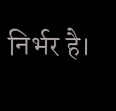निर्भर है।